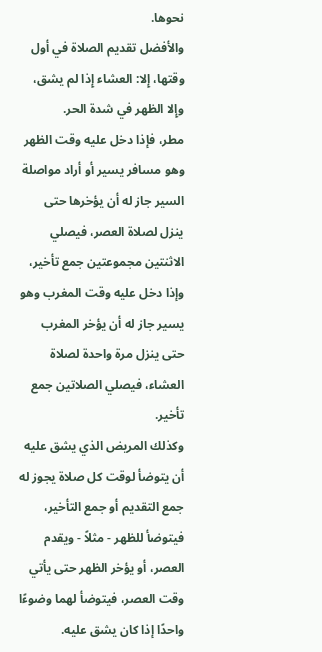نحوها.
والأفضل تقديم الصلاة في أول وقتها، إِلا: العشاء إِذا لم يشق، وإِلا الظهر في شدة الحر.
مطر، فإذا دخل عليه وقت الظهر وهو مسافر يسير أو أراد مواصلة السير جاز له أن يؤخرها حتى ينزل لصلاة العصر، فيصلي الاثنتين مجموعتين جمع تأخير، وإذا دخل عليه وقت المغرب وهو يسير جاز له أن يؤخر المغرب حتى ينزل مرة واحدة لصلاة العشاء، فيصلي الصلاتين جمع تأخير.
وكذلك المريض الذي يشق عليه أن يتوضأ لوقت كل صلاة يجوز له جمع التقديم أو جمع التأخير، فيتوضأ للظهر - مثلاً - ويقدم العصر، أو يؤخر الظهر حتى يأتي وقت العصر، فيتوضأ لهما وضوءًا واحدًا إذا كان يشق عليه.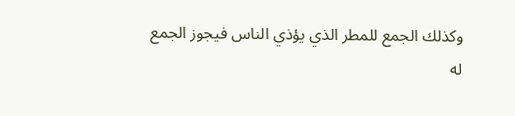وكذلك الجمع للمطر الذي يؤذي الناس فيجوز الجمع له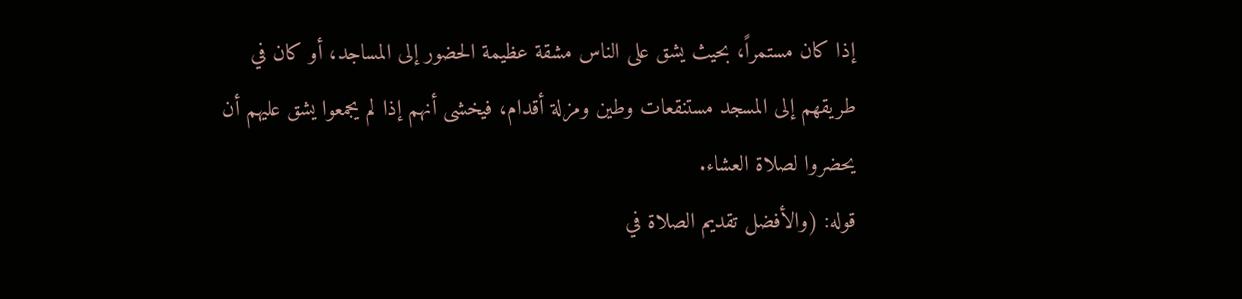إذا كان مستمراً، بحيث يشق على الناس مشقة عظيمة الحضور إلى المساجد، أو كان في طريقهم إلى المسجد مستنقعات وطين ومزلة أقدام، فيخشى أنهم إذا لم يجمعوا يشق عليهم أن يحضروا لصلاة العشاء.
قوله: (والأفضل تقديم الصلاة في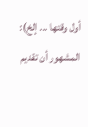أول وقتها ... إلخ):
المشهور أن تقديم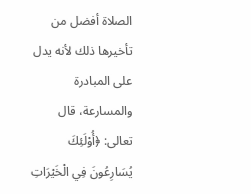الصلاة أفضل من تأخيرها ذلك لأنه يدل على المبادرة والمسارعة، قال تعالى: ﴿أُوْلَئِكَ يُسَارِعُونَ فِي الْخَيْرَاتِ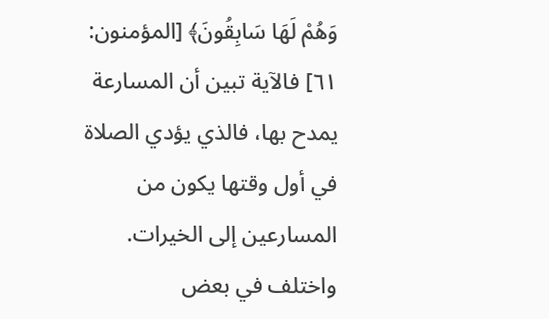وَهُمْ لَهَا سَابِقُونَ﴾ [المؤمنون: ٦١] فالآية تبين أن المسارعة يمدح بها، فالذي يؤدي الصلاة في أول وقتها يكون من المسارعين إلى الخيرات.
واختلف في بعض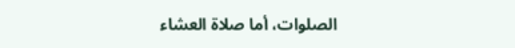الصلوات، أما صلاة العشاء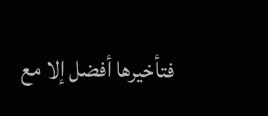فتأخيرها أفضل إلا مع